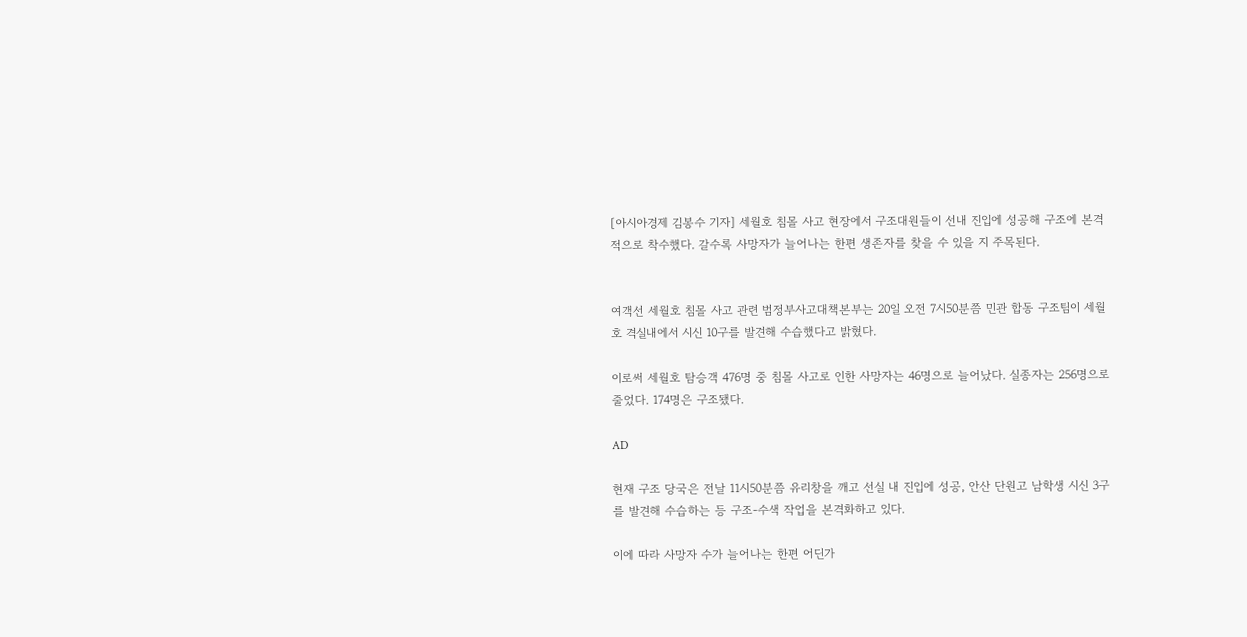[아시아경제 김봉수 기자] 세월호 침몰 사고 현장에서 구조대원들이 선내 진입에 성공해 구조에 본격적으로 착수했다. 갈수록 사망자가 늘어나는 한편 생존자를 찾을 수 있을 지 주목된다.


여객선 세월호 침몰 사고 관련 범정부사고대책본부는 20일 오전 7시50분쯤 민관 합동 구조팀이 세월호 격실내에서 시신 10구를 발견해 수습했다고 밝혔다.

이로써 세월호 탐승객 476명 중 침몰 사고로 인한 사망자는 46명으로 늘어났다. 실종자는 256명으로 줄었다. 174명은 구조됐다.

AD

현재 구조 당국은 전날 11시50분쯤 유리창을 깨고 선실 내 진입에 성공, 안산 단원고 남학생 시신 3구를 발견해 수습하는 등 구조-수색 작업을 본격화하고 있다.

이에 따라 사망자 수가 늘어나는 한편 어딘가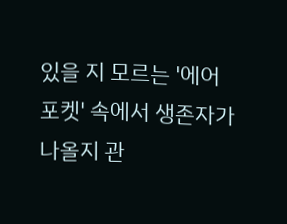있을 지 모르는 '에어포켓' 속에서 생존자가 나올지 관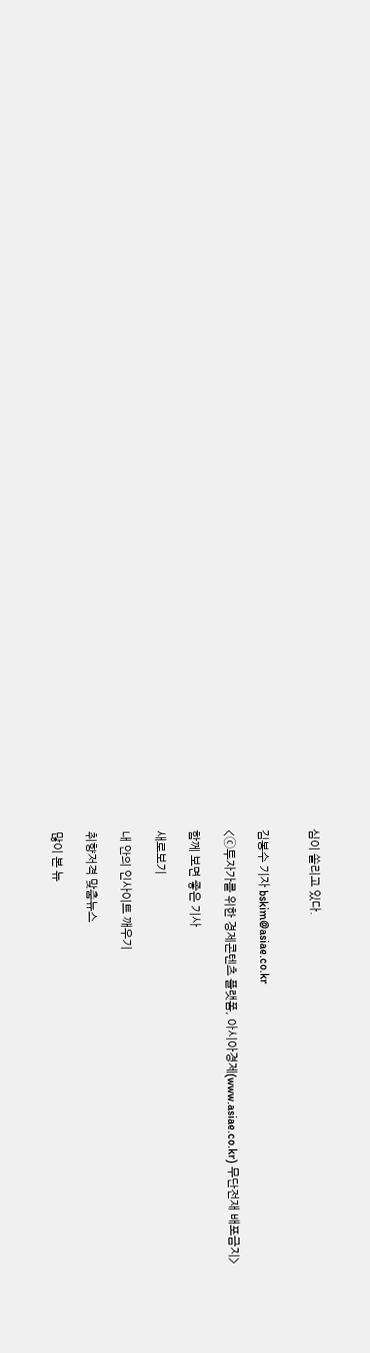심이 쏠리고 있다.


김봉수 기자 bskim@asiae.co.kr

<ⓒ투자가를 위한 경제콘텐츠 플랫폼, 아시아경제(www.asiae.co.kr) 무단전재 배포금지>

함께 보면 좋은 기사

새로보기

내 안의 인사이트 깨우기

취향저격 맞춤뉴스

많이 본 뉴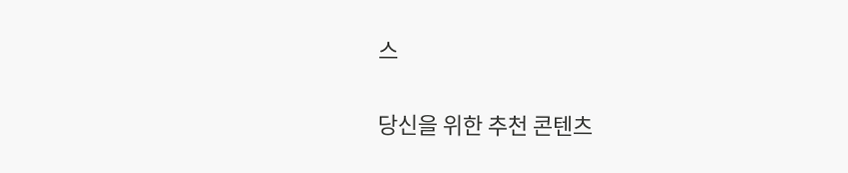스

당신을 위한 추천 콘텐츠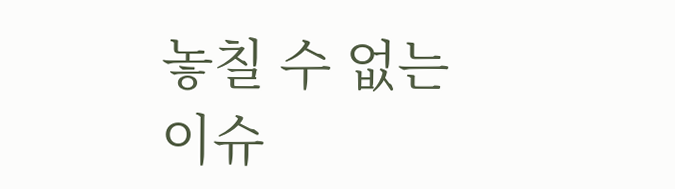놓칠 수 없는 이슈